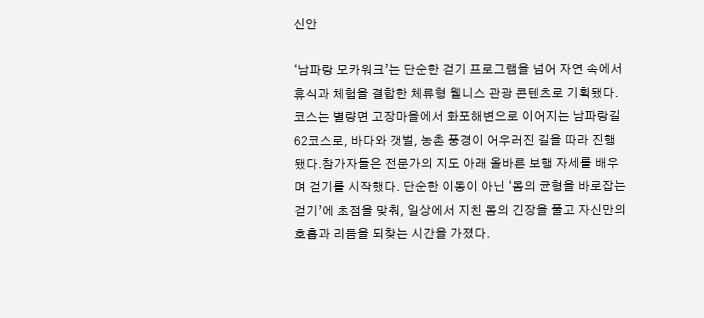신안

‘남파랑 모카워크’는 단순한 걷기 프로그램을 넘어 자연 속에서 휴식과 체험을 결합한 체류형 웰니스 관광 콘텐츠로 기획됐다. 코스는 별량면 고장마을에서 화포해변으로 이어지는 남파랑길 62코스로, 바다와 갯벌, 농촌 풍경이 어우러진 길을 따라 진행됐다.참가자들은 전문가의 지도 아래 올바른 보행 자세를 배우며 걷기를 시작했다. 단순한 이동이 아닌 ‘몸의 균형을 바로잡는 걷기’에 초점을 맞춰, 일상에서 지친 몸의 긴장을 풀고 자신만의 호흡과 리듬을 되찾는 시간을 가졌다.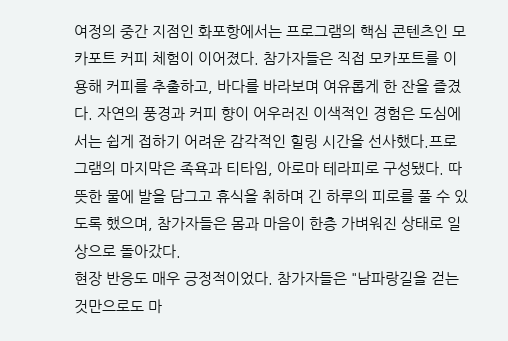여정의 중간 지점인 화포항에서는 프로그램의 핵심 콘텐츠인 모카포트 커피 체험이 이어졌다. 참가자들은 직접 모카포트를 이용해 커피를 추출하고, 바다를 바라보며 여유롭게 한 잔을 즐겼다. 자연의 풍경과 커피 향이 어우러진 이색적인 경험은 도심에서는 쉽게 접하기 어려운 감각적인 힐링 시간을 선사했다.프로그램의 마지막은 족욕과 티타임, 아로마 테라피로 구성됐다. 따뜻한 물에 발을 담그고 휴식을 취하며 긴 하루의 피로를 풀 수 있도록 했으며, 참가자들은 몸과 마음이 한층 가벼워진 상태로 일상으로 돌아갔다.
현장 반응도 매우 긍정적이었다. 참가자들은 "남파랑길을 걷는 것만으로도 마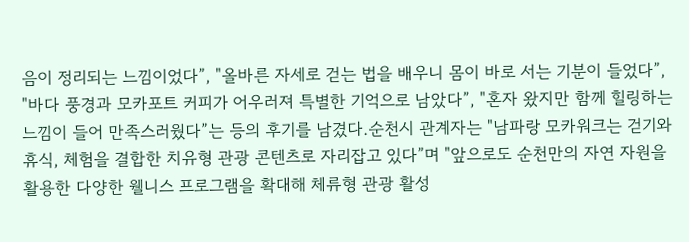음이 정리되는 느낌이었다”, "올바른 자세로 걷는 법을 배우니 몸이 바로 서는 기분이 들었다”, "바다 풍경과 모카포트 커피가 어우러져 특별한 기억으로 남았다”, "혼자 왔지만 함께 힐링하는 느낌이 들어 만족스러웠다”는 등의 후기를 남겼다.순천시 관계자는 "남파랑 모카워크는 걷기와 휴식, 체험을 결합한 치유형 관광 콘텐츠로 자리잡고 있다”며 "앞으로도 순천만의 자연 자원을 활용한 다양한 웰니스 프로그램을 확대해 체류형 관광 활성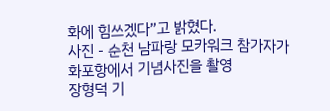화에 힘쓰겠다”고 밝혔다.
사진 - 순천 남파랑 모카워크 참가자가 화포항에서 기념사진을 촬영
장형덕 기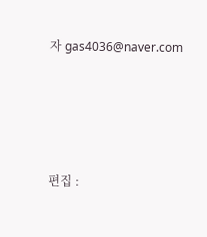자 gas4036@naver.com






편집 :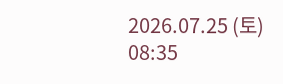2026.07.25 (토) 08:35